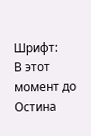Шрифт:
В этот момент до Остина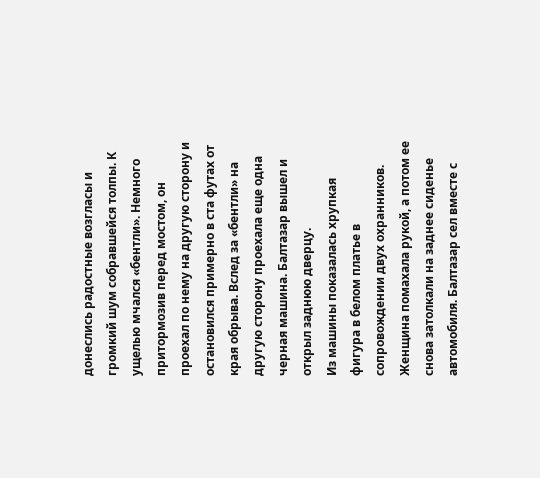донеслись радостные возгласы и громкий шум собравшейся толпы. К ущелью мчался «бентли». Немного притормозив перед мостом, он проехал по нему на другую сторону и остановился примерно в ста футах от края обрыва. Вслед за «бентли» на другую сторону проехала еще одна черная машина. Балтазар вышел и открыл заднюю дверцу.
Из машины показалась хрупкая фигура в белом платье в сопровождении двух охранников. Женщина помахала рукой, а потом ее снова затолкали на заднее сиденье автомобиля. Балтазар сел вместе с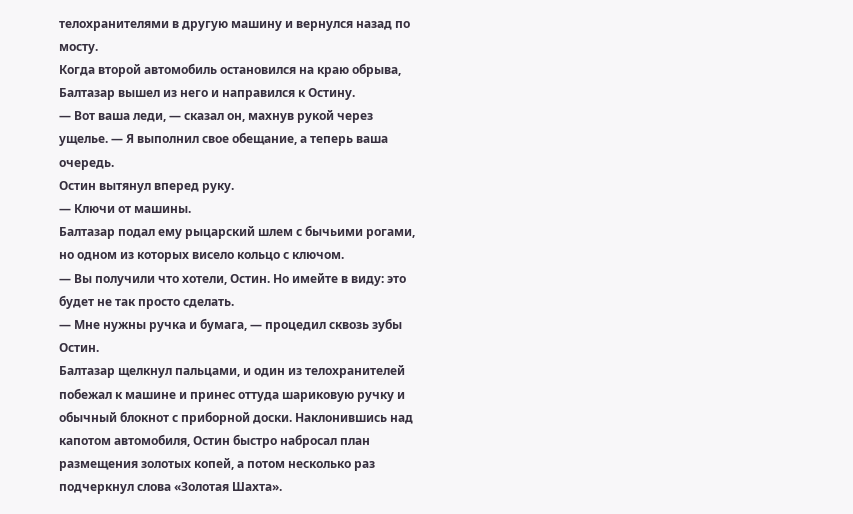телохранителями в другую машину и вернулся назад по мосту.
Когда второй автомобиль остановился на краю обрыва, Балтазар вышел из него и направился к Остину.
— Вот ваша леди, — сказал он, махнув рукой через ущелье. — Я выполнил свое обещание, а теперь ваша очередь.
Остин вытянул вперед руку.
— Ключи от машины.
Балтазар подал ему рыцарский шлем с бычьими рогами, но одном из которых висело кольцо с ключом.
— Вы получили что хотели, Остин. Но имейте в виду: это будет не так просто сделать.
— Мне нужны ручка и бумага, — процедил сквозь зубы Остин.
Балтазар щелкнул пальцами, и один из телохранителей побежал к машине и принес оттуда шариковую ручку и обычный блокнот с приборной доски. Наклонившись над капотом автомобиля, Остин быстро набросал план размещения золотых копей, а потом несколько раз подчеркнул слова «Золотая Шахта».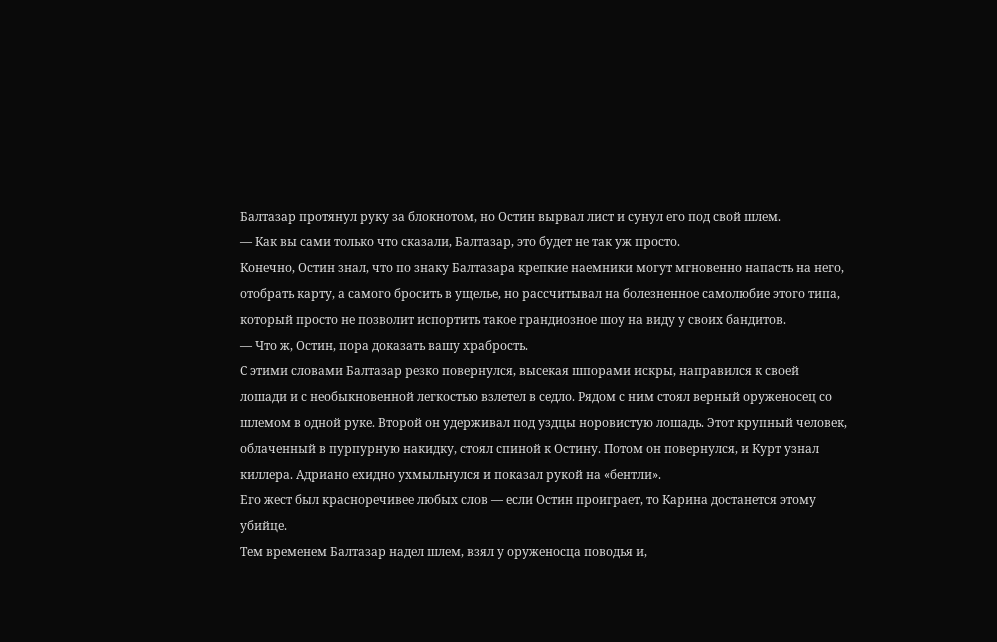Балтазар протянул руку за блокнотом, но Остин вырвал лист и сунул его под свой шлем.
— Как вы сами только что сказали, Балтазар, это будет не так уж просто.
Конечно, Остин знал, что по знаку Балтазара крепкие наемники могут мгновенно напасть на него, отобрать карту, а самого бросить в ущелье, но рассчитывал на болезненное самолюбие этого типа, который просто не позволит испортить такое грандиозное шоу на виду у своих бандитов.
— Что ж, Остин, пора доказать вашу храбрость.
С этими словами Балтазар резко повернулся, высекая шпорами искры, направился к своей лошади и с необыкновенной легкостью взлетел в седло. Рядом с ним стоял верный оруженосец со шлемом в одной руке. Второй он удерживал под уздцы норовистую лошадь. Этот крупный человек, облаченный в пурпурную накидку, стоял спиной к Остину. Потом он повернулся, и Курт узнал киллера. Адриано ехидно ухмыльнулся и показал рукой на «бентли».
Его жест был красноречивее любых слов — если Остин проиграет, то Карина достанется этому убийце.
Тем временем Балтазар надел шлем, взял у оруженосца поводья и,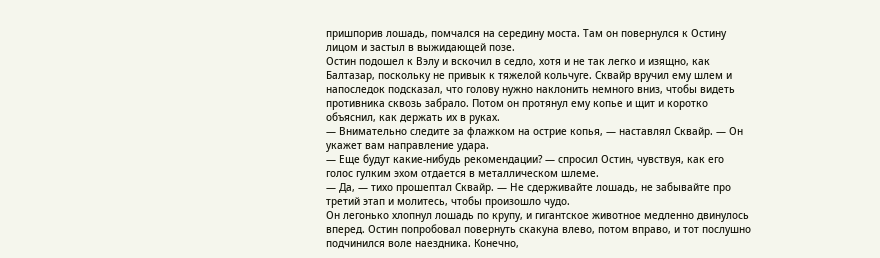пришпорив лошадь, помчался на середину моста. Там он повернулся к Остину лицом и застыл в выжидающей позе.
Остин подошел к Вэлу и вскочил в седло, хотя и не так легко и изящно, как Балтазар, поскольку не привык к тяжелой кольчуге. Сквайр вручил ему шлем и напоследок подсказал, что голову нужно наклонить немного вниз, чтобы видеть противника сквозь забрало. Потом он протянул ему копье и щит и коротко объяснил, как держать их в руках.
— Внимательно следите за флажком на острие копья, — наставлял Сквайр. — Он укажет вам направление удара.
— Еще будут какие-нибудь рекомендации? — спросил Остин, чувствуя, как его голос гулким эхом отдается в металлическом шлеме.
— Да, — тихо прошептал Сквайр. — Не сдерживайте лошадь, не забывайте про третий этап и молитесь, чтобы произошло чудо.
Он легонько хлопнул лошадь по крупу, и гигантское животное медленно двинулось вперед. Остин попробовал повернуть скакуна влево, потом вправо, и тот послушно подчинился воле наездника. Конечно,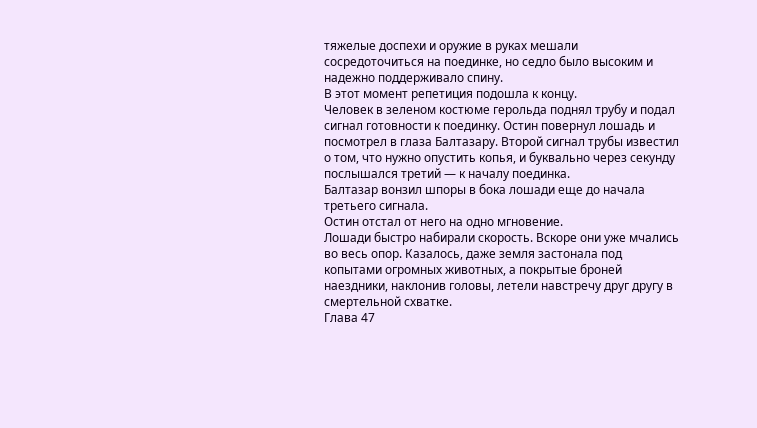тяжелые доспехи и оружие в руках мешали сосредоточиться на поединке, но седло было высоким и надежно поддерживало спину.
В этот момент репетиция подошла к концу.
Человек в зеленом костюме герольда поднял трубу и подал сигнал готовности к поединку. Остин повернул лошадь и посмотрел в глаза Балтазару. Второй сигнал трубы известил о том, что нужно опустить копья, и буквально через секунду послышался третий — к началу поединка.
Балтазар вонзил шпоры в бока лошади еще до начала третьего сигнала.
Остин отстал от него на одно мгновение.
Лошади быстро набирали скорость. Вскоре они уже мчались во весь опор. Казалось, даже земля застонала под копытами огромных животных, а покрытые броней наездники, наклонив головы, летели навстречу друг другу в смертельной схватке.
Глава 47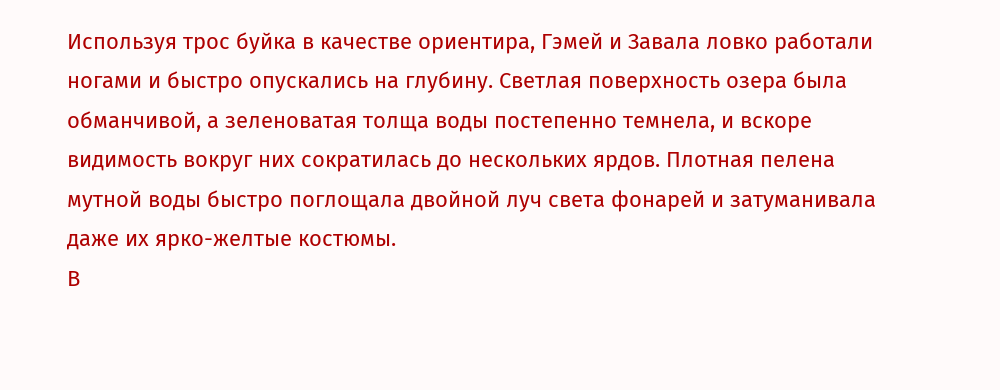Используя трос буйка в качестве ориентира, Гэмей и Завала ловко работали ногами и быстро опускались на глубину. Светлая поверхность озера была обманчивой, а зеленоватая толща воды постепенно темнела, и вскоре видимость вокруг них сократилась до нескольких ярдов. Плотная пелена мутной воды быстро поглощала двойной луч света фонарей и затуманивала даже их ярко-желтые костюмы.
В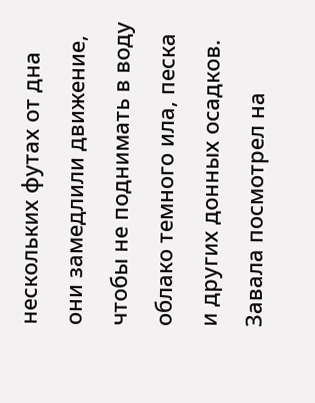нескольких футах от дна они замедлили движение, чтобы не поднимать в воду облако темного ила, песка и других донных осадков. Завала посмотрел на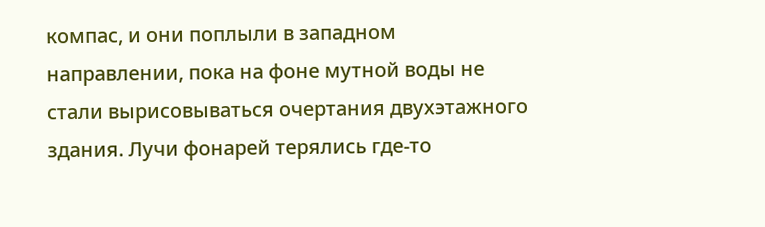компас, и они поплыли в западном направлении, пока на фоне мутной воды не стали вырисовываться очертания двухэтажного здания. Лучи фонарей терялись где-то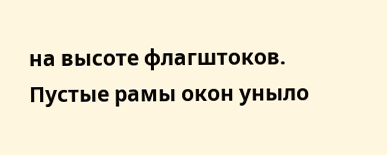на высоте флагштоков. Пустые рамы окон уныло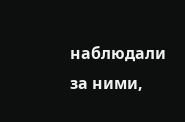наблюдали за ними,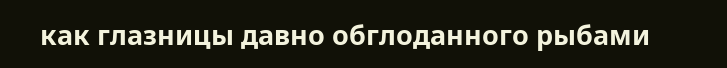как глазницы давно обглоданного рыбами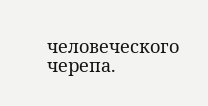человеческого черепа.